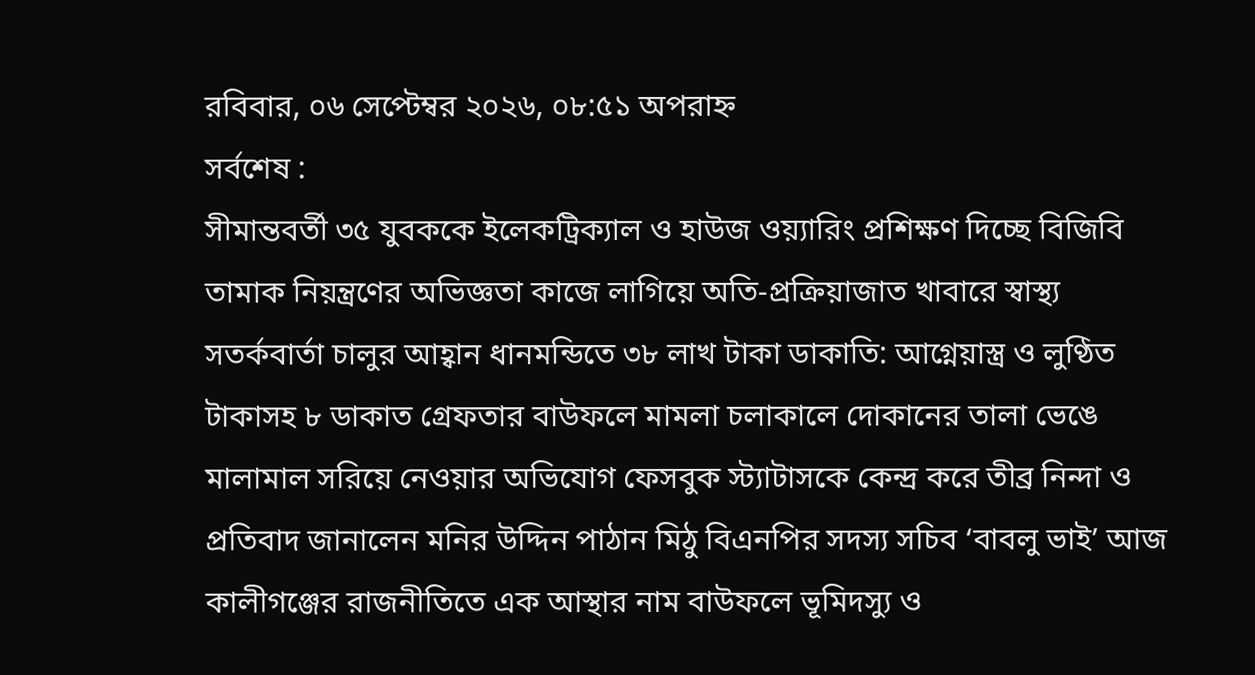রবিবার, ০৬ সেপ্টেম্বর ২০২৬, ০৮:৫১ অপরাহ্ন
সর্বশেষ :
সীমান্তবর্তী ৩৫ যুবককে ইলেকট্রিক্যাল ও হাউজ ওয়্যারিং প্রশিক্ষণ দিচ্ছে বিজিবি তামাক নিয়ন্ত্রণের অভিজ্ঞতা কাজে লাগিয়ে অতি-প্রক্রিয়াজাত খাবারে স্বাস্থ্য সতর্কবার্তা চালুর আহ্বান ধানমন্ডিতে ৩৮ লাখ টাকা ডাকাতি: আগ্নেয়াস্ত্র ও লুণ্ঠিত টাকাসহ ৮ ডাকাত গ্রেফতার বাউফলে মামলা চলাকালে দোকানের তালা ভেঙে মালামাল সরিয়ে নেওয়ার অভিযোগ ফেসবুক স্ট্যাটাসকে কেন্দ্র করে তীব্র নিন্দা ও প্রতিবাদ জানালেন মনির উদ্দিন পাঠান মিঠু বিএনপির সদস্য সচিব ‘বাবলু ভাই’ আজ কালীগঞ্জের রাজনীতিতে এক আস্থার নাম বাউফলে ভূমিদস্যু ও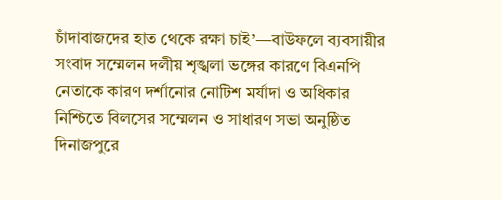চাঁদাবাজদের হাত থেকে রক্ষা চাই’—বাউফলে ব্যবসায়ীর সংবাদ সম্মেলন দলীয় শৃঙ্খলা ভঙ্গের কারণে বিএনপি নেতাকে কারণ দর্শানোর নোটিশ মর্যাদা ও অধিকার নিশ্চিতে বিলসের সম্মেলন ও সাধারণ সভা অনুষ্ঠিত  দিনাজপুরে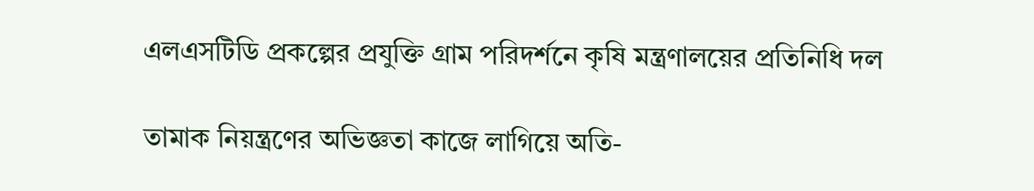এলএসটিডি প্রকল্পের প্রযুক্তি গ্রাম পরিদর্শনে কৃষি মন্ত্রণালয়ের প্রতিনিধি দল

তামাক নিয়ন্ত্রণের অভিজ্ঞতা কাজে লাগিয়ে অতি-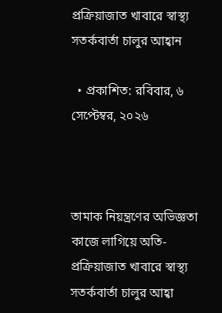প্রক্রিয়াজাত খাবারে স্বাস্থ্য সতর্কবার্তা চালুর আহ্বান

  • প্রকাশিত: রবিবার, ৬ সেপ্টেম্বর, ২০২৬



তামাক নিয়ন্ত্রণের অভিজ্ঞতা কাজে লাগিয়ে অতি-প্রক্রিয়াজাত খাবারে স্বাস্থ্য সতর্কবার্তা চালুর আহ্বা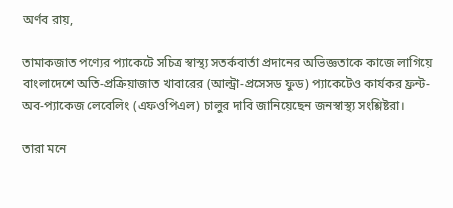অর্ণব রায়,

তামাকজাত পণ্যের প্যাকেটে সচিত্র স্বাস্থ্য সতর্কবার্তা প্রদানের অভিজ্ঞতাকে কাজে লাগিয়ে বাংলাদেশে অতি-প্রক্রিয়াজাত খাবারের (আল্ট্রা-প্রসেসড ফুড) প্যাকেটেও কার্যকর ফ্রন্ট-অব-প্যাকেজ লেবেলিং (এফওপিএল) চালুর দাবি জানিয়েছেন জনস্বাস্থ্য সংশ্লিষ্টরা।

তারা মনে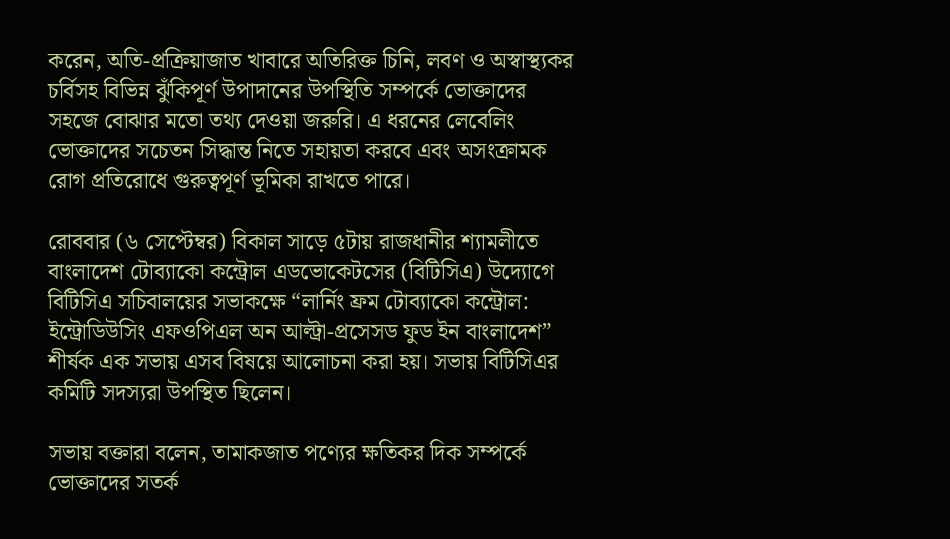করেন, অতি-প্রক্রিয়াজাত খাবারে অতিরিক্ত চিনি, লবণ ও অস্বাস্থ্যকর চর্বিসহ বিভিন্ন ঝুঁকিপূর্ণ উপাদানের উপস্থিতি সম্পর্কে ভোক্তাদের সহজে বোঝার মতো তথ্য দেওয়া জরুরি। এ ধরনের লেবেলিং ভোক্তাদের সচেতন সিদ্ধান্ত নিতে সহায়তা করবে এবং অসংক্রামক রোগ প্রতিরোধে গুরুত্বপূর্ণ ভূমিকা রাখতে পারে।

রোববার (৬ সেপ্টেম্বর) বিকাল সাড়ে ৫টায় রাজধানীর শ্যামলীতে বাংলাদেশ টোব্যাকো কন্ট্রোল এডভোকেটসের (বিটিসিএ) উদ্যোগে বিটিসিএ সচিবালয়ের সভাকক্ষে “লার্নিং ফ্রম টোব্যাকো কন্ট্রোল: ইন্ট্রোডিউসিং এফওপিএল অন আল্ট্রা-প্রসেসড ফুড ইন বাংলাদেশ” শীর্ষক এক সভায় এসব বিষয়ে আলোচনা করা হয়। সভায় বিটিসিএর কমিটি সদস্যরা উপস্থিত ছিলেন।

সভায় বক্তারা বলেন, তামাকজাত পণ্যের ক্ষতিকর দিক সম্পর্কে ভোক্তাদের সতর্ক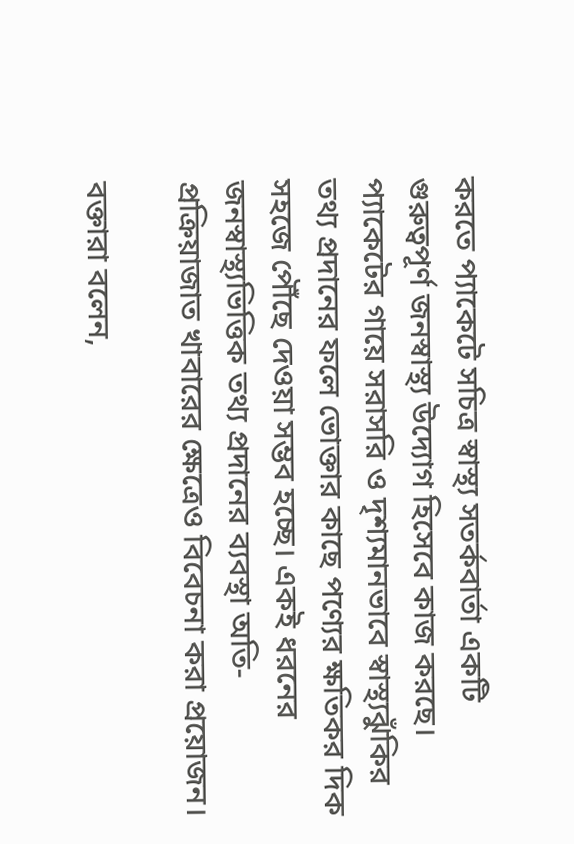করতে প্যাকেটে সচিত্র স্বাস্থ্য সতর্কবার্তা একটি গুরুত্বপূর্ণ জনস্বাস্থ্য উদ্যোগ হিসেবে কাজ করছে। প্যাকেটের গায়ে সরাসরি ও দৃশ্যমানভাবে স্বাস্থ্যঝুঁকির তথ্য প্রদানের ফলে ভোক্তার কাছে পণ্যের ক্ষতিকর দিক সহজে পৌঁছে দেওয়া সম্ভব হচ্ছে। একই ধরনের জনস্বাস্থ্যভিত্তিক তথ্য প্রদানের ব্যবস্থা অতি-প্রক্রিয়াজাত খাবারের ক্ষেত্রেও বিবেচনা করা প্রয়োজন।

বক্তারা বলেন,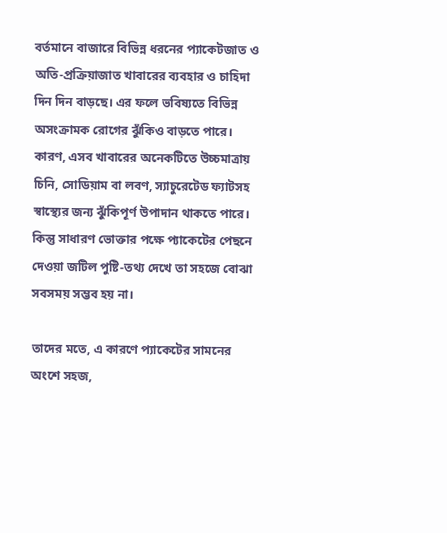বর্তমানে বাজারে বিভিন্ন ধরনের প্যাকেটজাত ও অতি-প্রক্রিয়াজাত খাবারের ব্যবহার ও চাহিদা দিন দিন বাড়ছে। এর ফলে ভবিষ্যতে বিভিন্ন অসংক্রামক রোগের ঝুঁকিও বাড়তে পারে। কারণ, এসব খাবারের অনেকটিতে উচ্চমাত্রায় চিনি, সোডিয়াম বা লবণ, স্যাচুরেটেড ফ্যাটসহ স্বাস্থ্যের জন্য ঝুঁকিপূর্ণ উপাদান থাকতে পারে। কিন্তু সাধারণ ভোক্তার পক্ষে প্যাকেটের পেছনে দেওয়া জটিল পুষ্টি-তথ্য দেখে তা সহজে বোঝা সবসময় সম্ভব হয় না।

তাদের মতে, এ কারণে প্যাকেটের সামনের অংশে সহজ,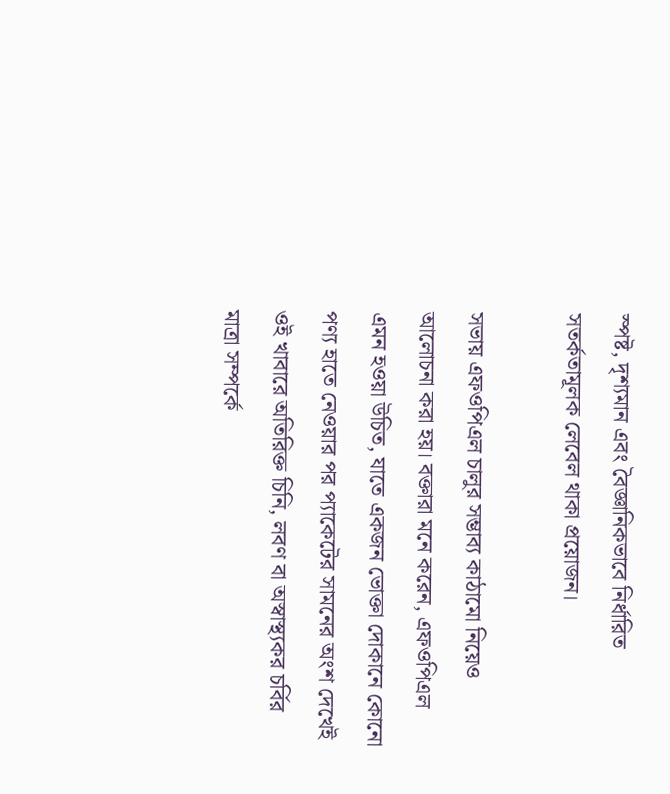স্পষ্ট, দৃশ্যমান এবং বৈজ্ঞানিকভাবে নির্ধারিত সতর্কতামূলক লেবেল থাকা প্রয়োজন।

সভায় এফওপিএল চালুর সম্ভাব্য কাঠামো নিয়েও আলোচনা করা হয়। বক্তারা মনে করেন, এফওপিএল এমন হওয়া উচিত, যাতে একজন ভোক্তা দোকানে কোনো পণ্য হাতে নেওয়ার পর প্যাকেটের সামনের অংশ দেখেই ওই খাবারে অতিরিক্ত চিনি, লবণ বা অস্বাস্থ্যকর চর্বির মাত্রা সম্পর্কে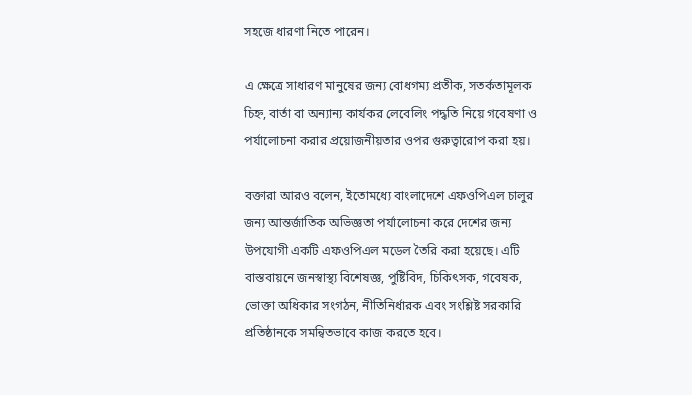সহজে ধারণা নিতে পারেন।

এ ক্ষেত্রে সাধারণ মানুষের জন্য বোধগম্য প্রতীক, সতর্কতামূলক চিহ্ন, বার্তা বা অন্যান্য কার্যকর লেবেলিং পদ্ধতি নিয়ে গবেষণা ও পর্যালোচনা করার প্রয়োজনীয়তার ওপর গুরুত্বারোপ করা হয়।

বক্তারা আরও বলেন, ইতোমধ্যে বাংলাদেশে এফওপিএল চালুর জন্য আন্তর্জাতিক অভিজ্ঞতা পর্যালোচনা করে দেশের জন্য উপযোগী একটি এফওপিএল মডেল তৈরি করা হয়েছে। এটি বাস্তবায়নে জনস্বাস্থ্য বিশেষজ্ঞ, পুষ্টিবিদ, চিকিৎসক, গবেষক, ভোক্তা অধিকার সংগঠন, নীতিনির্ধারক এবং সংশ্লিষ্ট সরকারি প্রতিষ্ঠানকে সমন্বিতভাবে কাজ করতে হবে।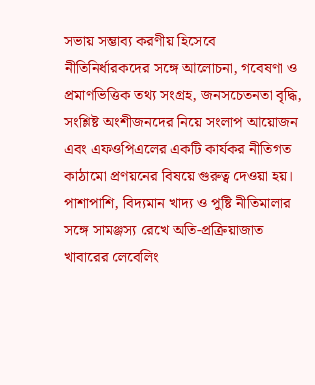সভায় সম্ভাব্য করণীয় হিসেবে নীতিনির্ধারকদের সঙ্গে আলোচনা, গবেষণা ও প্রমাণভিত্তিক তথ্য সংগ্রহ, জনসচেতনতা বৃদ্ধি, সংশ্লিষ্ট অংশীজনদের নিয়ে সংলাপ আয়োজন এবং এফওপিএলের একটি কার্যকর নীতিগত কাঠামো প্রণয়নের বিষয়ে গুরুত্ব দেওয়া হয়। পাশাপাশি, বিদ্যমান খাদ্য ও পুষ্টি নীতিমালার সঙ্গে সামঞ্জস্য রেখে অতি-প্রক্রিয়াজাত খাবারের লেবেলিং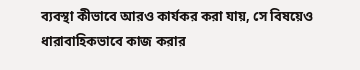ব্যবস্থা কীভাবে আরও কার্যকর করা যায়, সে বিষয়েও ধারাবাহিকভাবে কাজ করার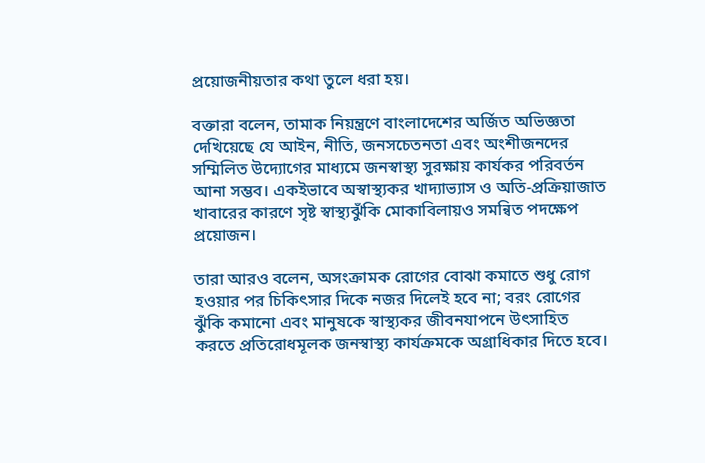প্রয়োজনীয়তার কথা তুলে ধরা হয়।

বক্তারা বলেন, তামাক নিয়ন্ত্রণে বাংলাদেশের অর্জিত অভিজ্ঞতা দেখিয়েছে যে আইন, নীতি, জনসচেতনতা এবং অংশীজনদের সম্মিলিত উদ্যোগের মাধ্যমে জনস্বাস্থ্য সুরক্ষায় কার্যকর পরিবর্তন আনা সম্ভব। একইভাবে অস্বাস্থ্যকর খাদ্যাভ্যাস ও অতি-প্রক্রিয়াজাত খাবারের কারণে সৃষ্ট স্বাস্থ্যঝুঁকি মোকাবিলায়ও সমন্বিত পদক্ষেপ প্রয়োজন।

তারা আরও বলেন, অসংক্রামক রোগের বোঝা কমাতে শুধু রোগ হওয়ার পর চিকিৎসার দিকে নজর দিলেই হবে না; বরং রোগের ঝুঁকি কমানো এবং মানুষকে স্বাস্থ্যকর জীবনযাপনে উৎসাহিত করতে প্রতিরোধমূলক জনস্বাস্থ্য কার্যক্রমকে অগ্রাধিকার দিতে হবে।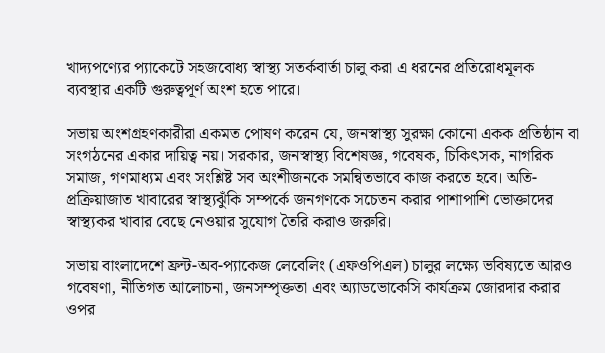খাদ্যপণ্যের প্যাকেটে সহজবোধ্য স্বাস্থ্য সতর্কবার্তা চালু করা এ ধরনের প্রতিরোধমূলক ব্যবস্থার একটি গুরুত্বপূর্ণ অংশ হতে পারে।

সভায় অংশগ্রহণকারীরা একমত পোষণ করেন যে, জনস্বাস্থ্য সুরক্ষা কোনো একক প্রতিষ্ঠান বা সংগঠনের একার দায়িত্ব নয়। সরকার, জনস্বাস্থ্য বিশেষজ্ঞ, গবেষক, চিকিৎসক, নাগরিক সমাজ, গণমাধ্যম এবং সংশ্লিষ্ট সব অংশীজনকে সমন্বিতভাবে কাজ করতে হবে। অতি-প্রক্রিয়াজাত খাবারের স্বাস্থ্যঝুঁকি সম্পর্কে জনগণকে সচেতন করার পাশাপাশি ভোক্তাদের স্বাস্থ্যকর খাবার বেছে নেওয়ার সুযোগ তৈরি করাও জরুরি।

সভায় বাংলাদেশে ফ্রন্ট-অব-প্যাকেজ লেবেলিং (এফওপিএল) চালুর লক্ষ্যে ভবিষ্যতে আরও গবেষণা, নীতিগত আলোচনা, জনসম্পৃক্ততা এবং অ্যাডভোকেসি কার্যক্রম জোরদার করার ওপর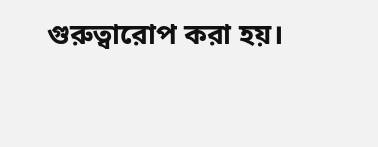গুরুত্বারোপ করা হয়।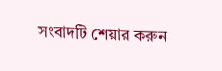সংবাদটি শেয়ার করুন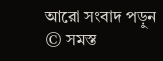আরো সংবাদ পড়ুন
© সমস্ত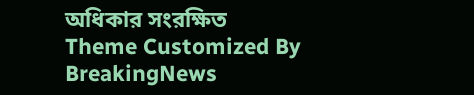অধিকার সংরক্ষিত
Theme Customized By BreakingNews